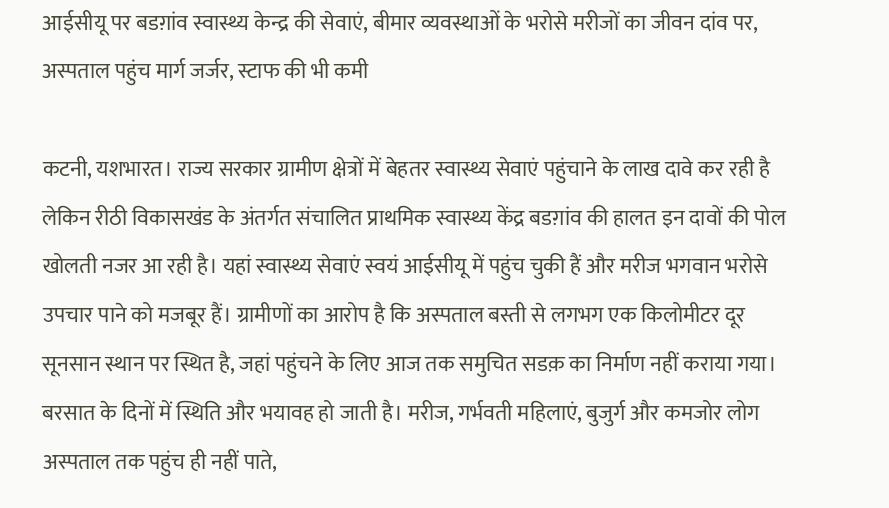आईसीयू पर बडग़ांव स्वास्थ्य केन्द्र की सेवाएं, बीमार व्यवस्थाओं के भरोसे मरीजों का जीवन दांव पर, अस्पताल पहुंच मार्ग जर्जर, स्टाफ की भी कमी

कटनी, यशभारत। राज्य सरकार ग्रामीण क्षेत्रों में बेहतर स्वास्थ्य सेवाएं पहुंचाने के लाख दावे कर रही है लेकिन रीठी विकासखंड के अंतर्गत संचालित प्राथमिक स्वास्थ्य केंद्र बडग़ांव की हालत इन दावों की पोल खोलती नजर आ रही है। यहां स्वास्थ्य सेवाएं स्वयं आईसीयू में पहुंच चुकी हैं और मरीज भगवान भरोसे उपचार पाने को मजबूर हैं। ग्रामीणों का आरोप है कि अस्पताल बस्ती से लगभग एक किलोमीटर दूर सूनसान स्थान पर स्थित है, जहां पहुंचने के लिए आज तक समुचित सडक़ का निर्माण नहीं कराया गया। बरसात के दिनों में स्थिति और भयावह हो जाती है। मरीज, गर्भवती महिलाएं, बुजुर्ग और कमजोर लोग अस्पताल तक पहुंच ही नहीं पाते,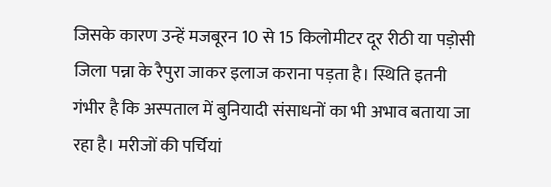जिसके कारण उन्हें मजबूरन 10 से 15 किलोमीटर दूर रीठी या पड़ोसी जिला पन्ना के रैपुरा जाकर इलाज कराना पड़ता है। स्थिति इतनी गंभीर है कि अस्पताल में बुनियादी संसाधनों का भी अभाव बताया जा रहा है। मरीजों की पर्चियां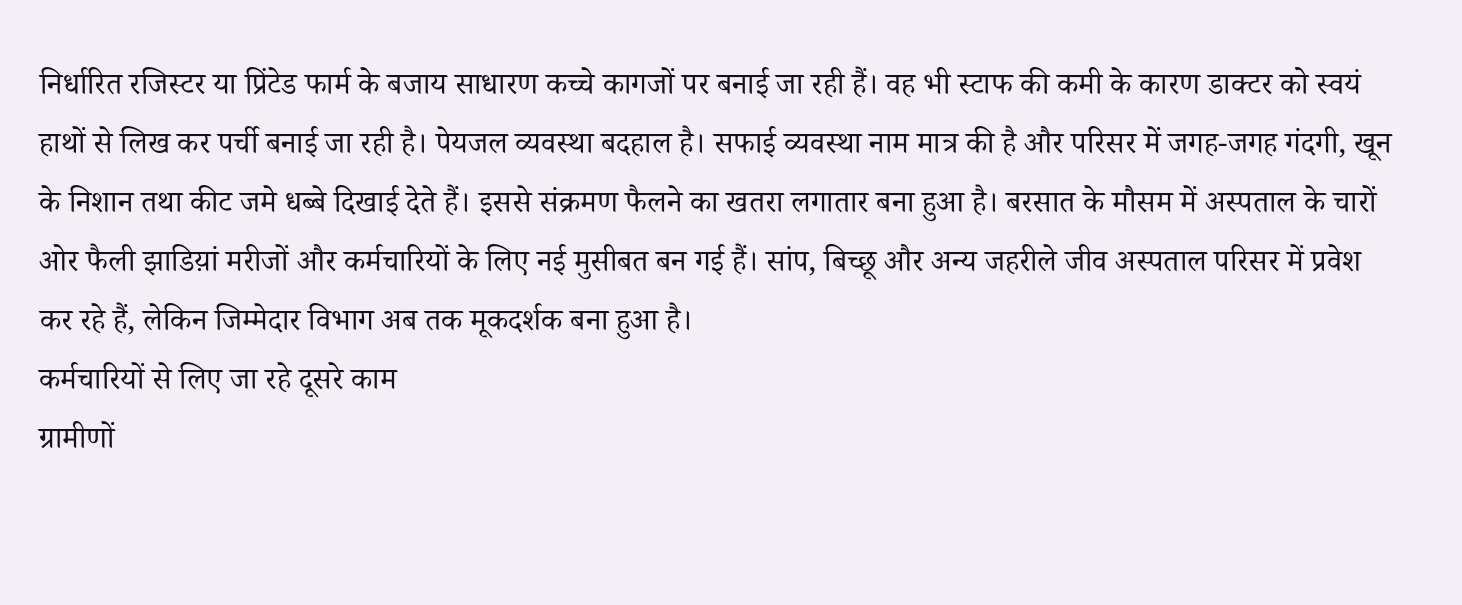निर्धारित रजिस्टर या प्रिंटेड फार्म के बजाय साधारण कच्चे कागजों पर बनाई जा रही हैं। वह भी स्टाफ की कमी के कारण डाक्टर को स्वयं हाथों से लिख कर पर्ची बनाई जा रही है। पेयजल व्यवस्था बदहाल है। सफाई व्यवस्था नाम मात्र की है और परिसर में जगह-जगह गंदगी, खून के निशान तथा कीट जमे धब्बे दिखाई देते हैं। इससे संक्रमण फैलने का खतरा लगातार बना हुआ है। बरसात के मौसम में अस्पताल के चारों ओर फैली झाडिय़ां मरीजों और कर्मचारियों के लिए नई मुसीबत बन गई हैं। सांप, बिच्छू और अन्य जहरीले जीव अस्पताल परिसर में प्रवेश कर रहे हैं, लेकिन जिम्मेदार विभाग अब तक मूकदर्शक बना हुआ है।
कर्मचारियों से लिए जा रहे दूसरे काम
ग्रामीणों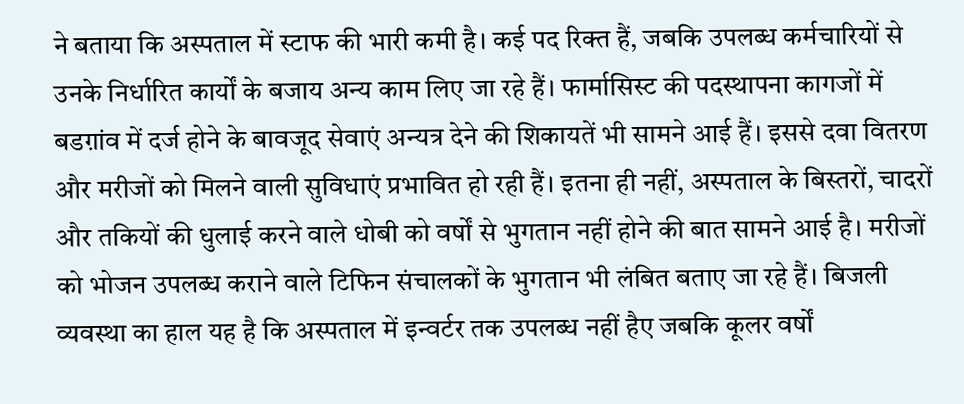ने बताया कि अस्पताल में स्टाफ की भारी कमी है। कई पद रिक्त हैं, जबकि उपलब्ध कर्मचारियों से उनके निर्धारित कार्यों के बजाय अन्य काम लिए जा रहे हैं। फार्मासिस्ट की पदस्थापना कागजों में बडग़ांव में दर्ज होने के बावजूद सेवाएं अन्यत्र देने की शिकायतें भी सामने आई हैं। इससे दवा वितरण और मरीजों को मिलने वाली सुविधाएं प्रभावित हो रही हैं। इतना ही नहीं, अस्पताल के बिस्तरों, चादरों और तकियों की धुलाई करने वाले धोबी को वर्षों से भुगतान नहीं होने की बात सामने आई है। मरीजों को भोजन उपलब्ध कराने वाले टिफिन संचालकों के भुगतान भी लंबित बताए जा रहे हैं। बिजली व्यवस्था का हाल यह है कि अस्पताल में इन्वर्टर तक उपलब्ध नहीं हैए जबकि कूलर वर्षों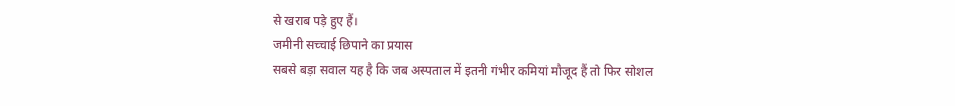से खराब पड़े हुए हैं।
जमीनी सच्चाई छिपाने का प्रयास
सबसे बड़ा सवाल यह है कि जब अस्पताल में इतनी गंभीर कमियां मौजूद हैं तो फिर सोशल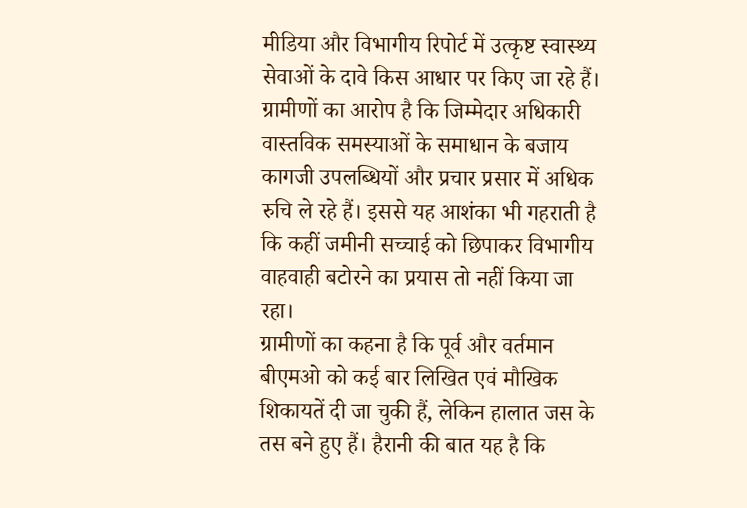मीडिया और विभागीय रिपोर्ट में उत्कृष्ट स्वास्थ्य सेवाओं के दावे किस आधार पर किए जा रहे हैं। ग्रामीणों का आरोप है कि जिम्मेदार अधिकारी वास्तविक समस्याओं के समाधान के बजाय कागजी उपलब्धियों और प्रचार प्रसार में अधिक रुचि ले रहे हैं। इससे यह आशंका भी गहराती है कि कहीं जमीनी सच्चाई को छिपाकर विभागीय वाहवाही बटोरने का प्रयास तो नहीं किया जा रहा।
ग्रामीणों का कहना है कि पूर्व और वर्तमान बीएमओ को कई बार लिखित एवं मौखिक शिकायतें दी जा चुकी हैं, लेकिन हालात जस के तस बने हुए हैं। हैरानी की बात यह है कि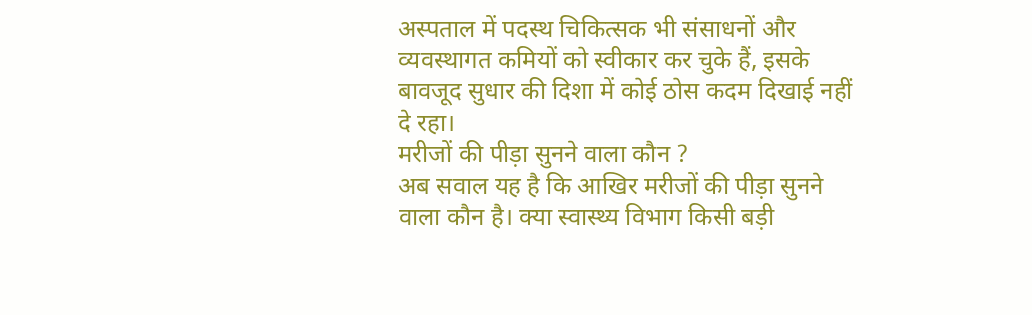अस्पताल में पदस्थ चिकित्सक भी संसाधनों और व्यवस्थागत कमियों को स्वीकार कर चुके हैं, इसके बावजूद सुधार की दिशा में कोई ठोस कदम दिखाई नहीं दे रहा।
मरीजों की पीड़ा सुनने वाला कौन ?
अब सवाल यह है कि आखिर मरीजों की पीड़ा सुनने वाला कौन है। क्या स्वास्थ्य विभाग किसी बड़ी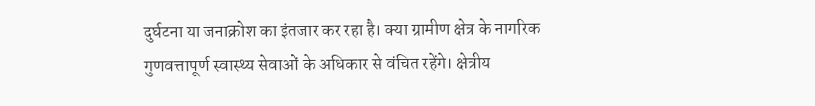दुर्घटना या जनाक्रोश का इंतजार कर रहा है। क्या ग्रामीण क्षेत्र के नागरिक गुणवत्तापूर्ण स्वास्थ्य सेवाओं के अधिकार से वंचित रहेंगे। क्षेत्रीय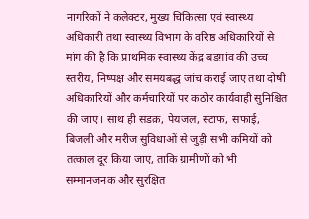नागरिकों ने कलेक्टर, मुख्य चिकित्सा एवं स्वास्थ्य अधिकारी तथा स्वास्थ्य विभाग के वरिष्ठ अधिकारियों से मांग की है कि प्राथमिक स्वास्थ्य केंद्र बडग़ांव की उच्च स्तरीय, निष्पक्ष और समयबद्ध जांच कराई जाए तथा दोषी अधिकारियों और कर्मचारियों पर कठोर कार्यवाही सुनिश्चित की जाए। साथ ही सडक़, पेयजल, स्टाफ, सफाई, बिजली और मरीज सुविधाओं से जुड़ी सभी कमियों को तत्काल दूर किया जाए, ताकि ग्रामीणों को भी सम्मानजनक और सुरक्षित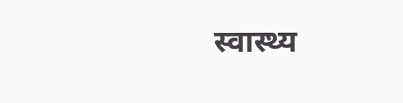स्वास्थ्य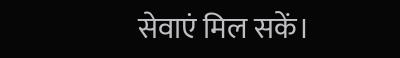सेवाएं मिल सकें।